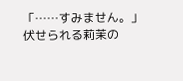「……すみません。」 伏せられる莉茉の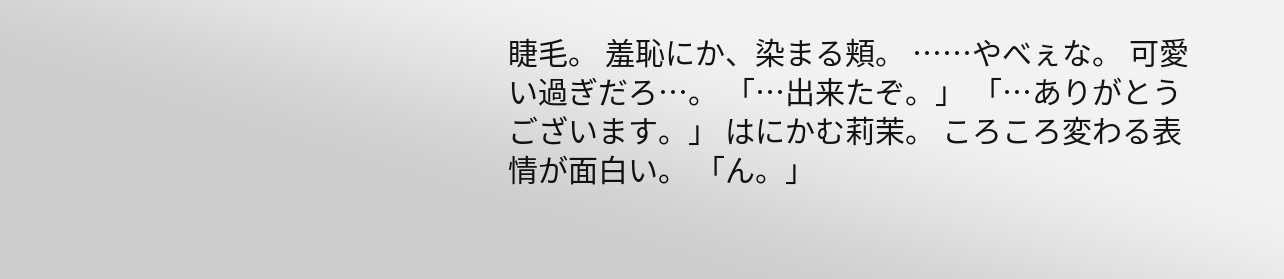睫毛。 羞恥にか、染まる頬。 ……やべぇな。 可愛い過ぎだろ…。 「…出来たぞ。」 「…ありがとうございます。」 はにかむ莉茉。 ころころ変わる表情が面白い。 「ん。」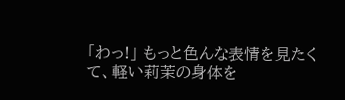「わっ!」 もっと色んな表情を見たくて、軽い莉茉の身体を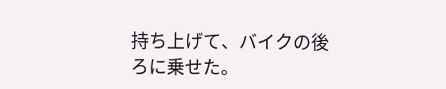持ち上げて、バイクの後ろに乗せた。